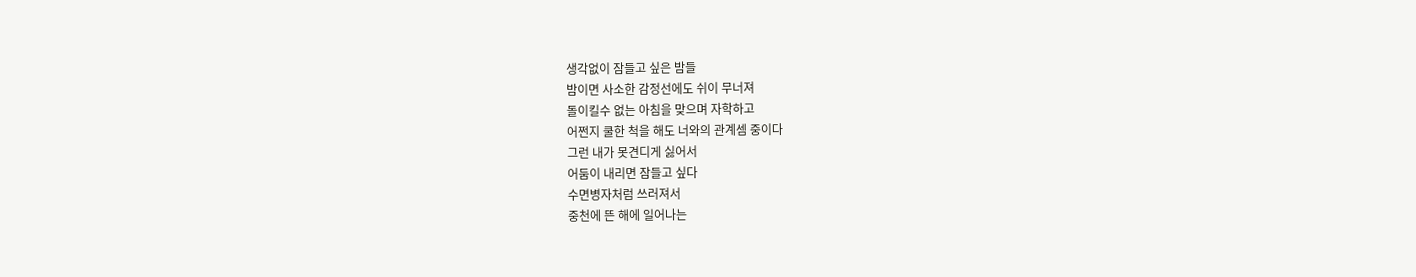생각없이 잠들고 싶은 밤들
밤이면 사소한 감정선에도 쉬이 무너져
돌이킬수 없는 아침을 맞으며 자학하고
어쩐지 쿨한 척을 해도 너와의 관계셈 중이다
그런 내가 못견디게 싫어서
어둠이 내리면 잠들고 싶다
수면병자처럼 쓰러져서
중천에 뜬 해에 일어나는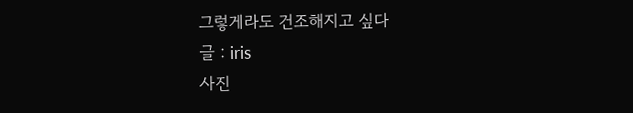그렇게라도 건조해지고 싶다
글 : iris
사진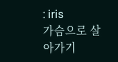: iris
가슴으로 살아가기